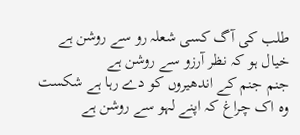طلب کی آگ کسی شعلہ رو سے روشن ہے
خیال ہو کہ نظر آرزو سے روشن ہے
جنم جنم کے اندھیروں کو دے رہا ہے شکست
وہ اک چراغ کہ اپنے لہو سے روشن ہے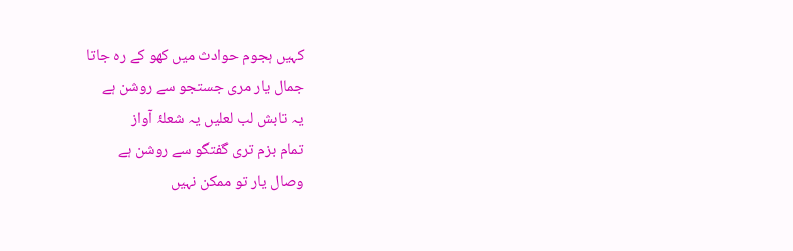کہیں ہجوم حوادث میں کھو کے رہ جاتا
جمال یار مری جستجو سے روشن ہے
یہ تابش لب لعلیں یہ شعلۂ آواز
تمام بزم تری گفتگو سے روشن ہے
وصال یار تو ممکن نہیں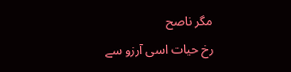مگر ناصح
رخ حیات اسی آرزو سے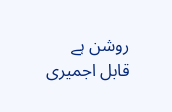روشن ہے
قابل اجمیری